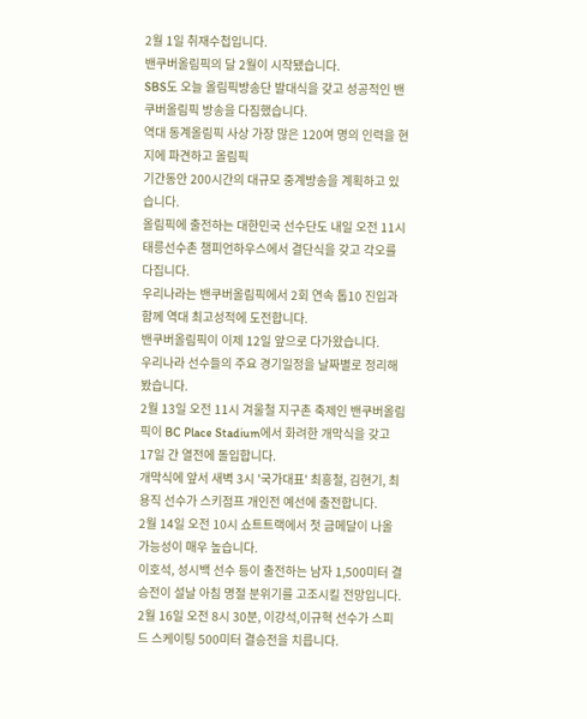2월 1일 취재수첩입니다.
밴쿠버올림픽의 달 2월이 시작됐습니다.
SBS도 오늘 올림픽방송단 발대식을 갖고 성공적인 밴쿠버올림픽 방송을 다짐했습니다.
역대 동계올림픽 사상 가장 많은 120여 명의 인력을 현지에 파견하고 올림픽
기간동안 200시간의 대규모 중계방송을 계획하고 있습니다.
올림픽에 출전하는 대한민국 선수단도 내일 오전 11시 태릉선수촌 챔피언하우스에서 결단식을 갖고 각오를 다집니다.
우리나라는 밴쿠버올림픽에서 2회 연속 톱10 진입과 함께 역대 최고성적에 도전합니다.
밴쿠버올림픽이 이제 12일 앞으로 다가왔습니다.
우리나라 선수들의 주요 경기일정을 날짜별로 정리해 봤습니다.
2월 13일 오전 11시 겨울철 지구촌 축제인 밴쿠버올림픽이 BC Place Stadium에서 화려한 개막식을 갖고 17일 간 열전에 돌입합니다.
개막식에 앞서 새벽 3시 '국가대표' 최흥철, 김현기, 최용직 선수가 스키점프 개인전 예선에 출전합니다.
2월 14일 오전 10시 쇼트트랙에서 첫 금메달이 나올 가능성이 매우 높습니다.
이호석, 성시백 선수 등이 출전하는 남자 1,500미터 결승전이 설날 아침 명절 분위기를 고조시킬 전망입니다.
2월 16일 오전 8시 30분, 이강석,이규혁 선수가 스피드 스케이팅 500미터 결승전을 치릅니다.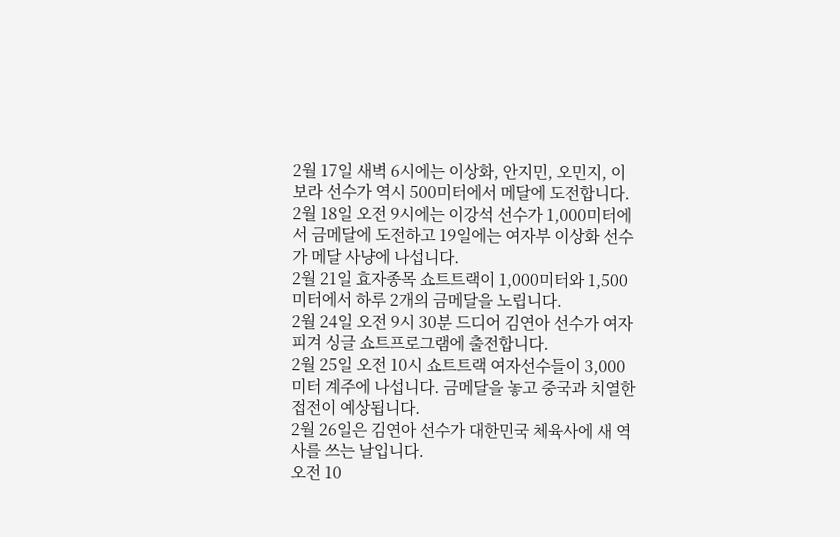2월 17일 새벽 6시에는 이상화, 안지민, 오민지, 이보라 선수가 역시 500미터에서 메달에 도전합니다.
2월 18일 오전 9시에는 이강석 선수가 1,000미터에서 금메달에 도전하고 19일에는 여자부 이상화 선수가 메달 사냥에 나섭니다.
2월 21일 효자종목 쇼트트랙이 1,000미터와 1,500미터에서 하루 2개의 금메달을 노립니다.
2월 24일 오전 9시 30분 드디어 김연아 선수가 여자피겨 싱글 쇼트프로그램에 출전합니다.
2월 25일 오전 10시 쇼트트랙 여자선수들이 3,000미터 계주에 나섭니다. 금메달을 놓고 중국과 치열한 접전이 예상됩니다.
2월 26일은 김연아 선수가 대한민국 체육사에 새 역사를 쓰는 날입니다.
오전 10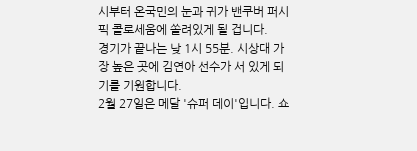시부터 온국민의 눈과 귀가 밴쿠버 퍼시픽 콜로세움에 쏠려있게 될 겁니다.
경기가 끝나는 낮 1시 55분. 시상대 가장 높은 곳에 김연아 선수가 서 있게 되기를 기원합니다.
2월 27일은 메달 '슈퍼 데이'입니다. 쇼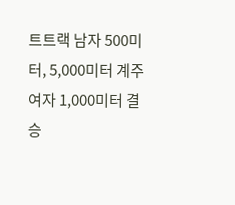트트랙 남자 500미터, 5,000미터 계주 여자 1,000미터 결승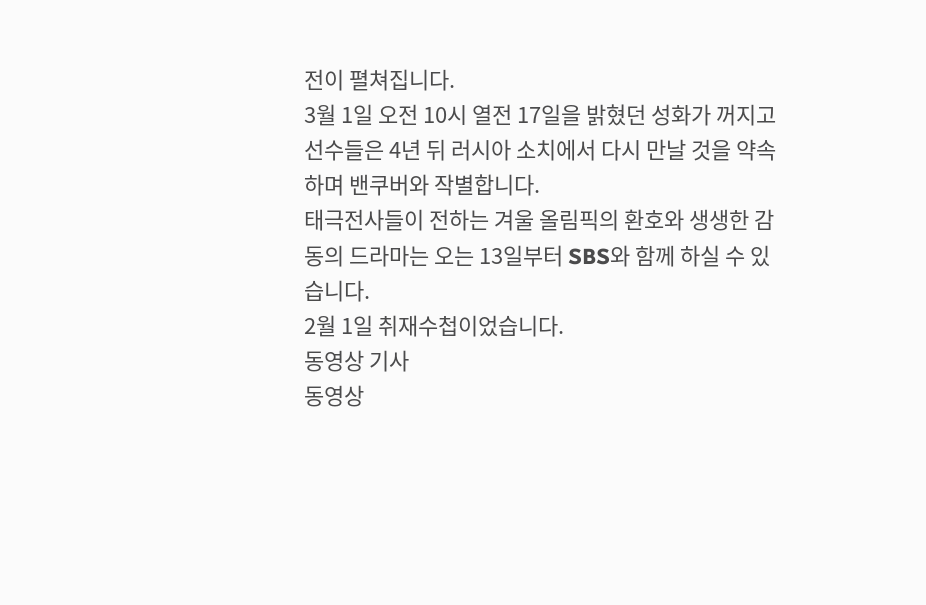전이 펼쳐집니다.
3월 1일 오전 10시 열전 17일을 밝혔던 성화가 꺼지고 선수들은 4년 뒤 러시아 소치에서 다시 만날 것을 약속하며 밴쿠버와 작별합니다.
태극전사들이 전하는 겨울 올림픽의 환호와 생생한 감동의 드라마는 오는 13일부터 SBS와 함께 하실 수 있습니다.
2월 1일 취재수첩이었습니다.
동영상 기사
동영상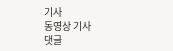기사
동영상 기사
댓글